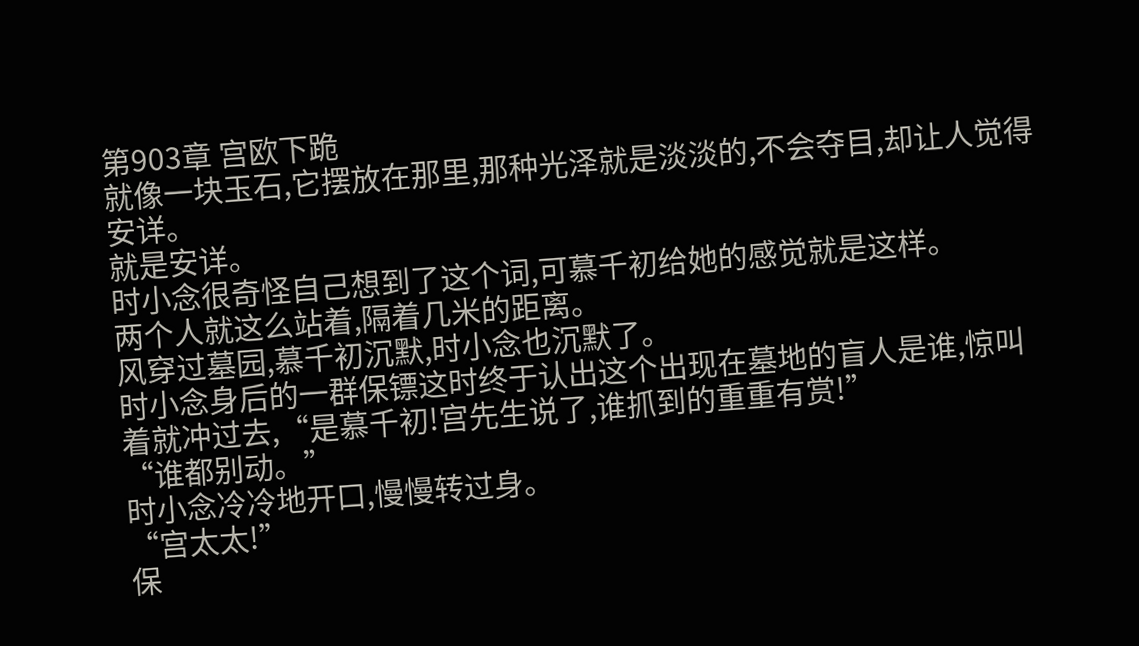第903章 宫欧下跪
就像一块玉石,它摆放在那里,那种光泽就是淡淡的,不会夺目,却让人觉得安详。
就是安详。
时小念很奇怪自己想到了这个词,可慕千初给她的感觉就是这样。
两个人就这么站着,隔着几米的距离。
风穿过墓园,慕千初沉默,时小念也沉默了。
时小念身后的一群保镖这时终于认出这个出现在墓地的盲人是谁,惊叫着就冲过去,“是慕千初!宫先生说了,谁抓到的重重有赏!”
“谁都别动。”
时小念冷冷地开口,慢慢转过身。
“宫太太!”
保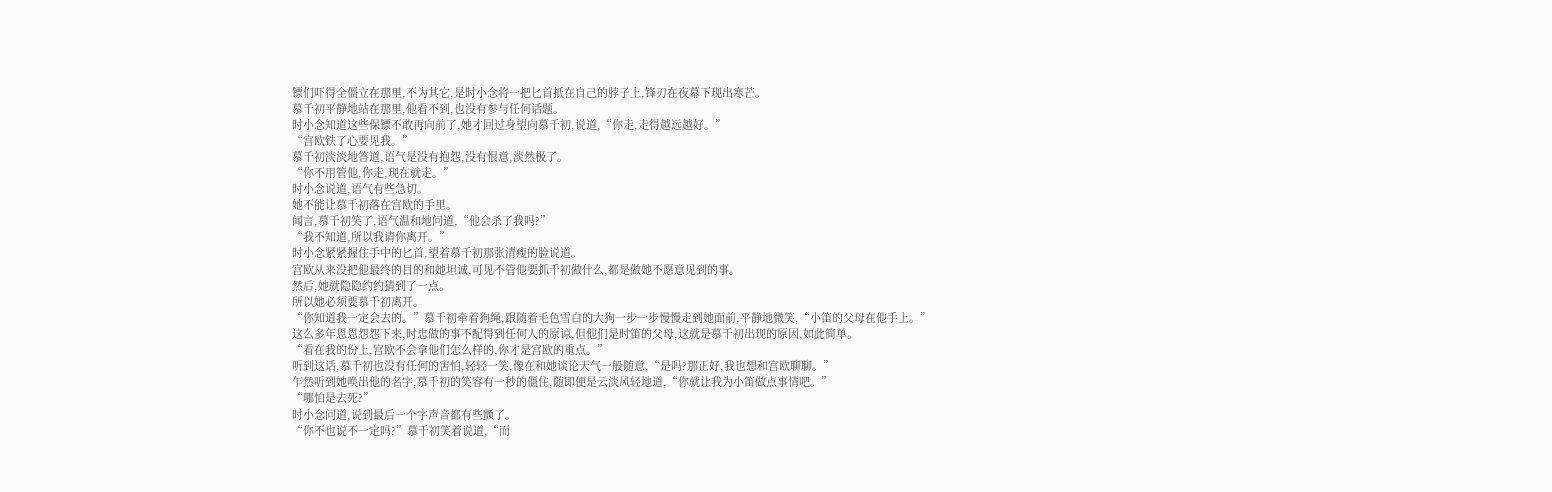镖们吓得全僵立在那里,不为其它,是时小念将一把匕首抵在自己的脖子上,锋刃在夜幕下现出寒芒。
慕千初平静地站在那里,他看不到,也没有参与任何话题。
时小念知道这些保镖不敢再向前了,她才回过身望向慕千初,说道,“你走,走得越远越好。”
“宫欧铁了心要见我。”
慕千初淡淡地答道,语气是没有抱怨,没有恨意,淡然极了。
“你不用管他,你走,现在就走。”
时小念说道,语气有些急切。
她不能让慕千初落在宫欧的手里。
闻言,慕千初笑了,语气温和地问道,“他会杀了我吗?”
“我不知道,所以我请你离开。”
时小念紧紧握住手中的匕首,望着慕千初那张清瘦的脸说道。
宫欧从来没把他最终的目的和她坦诚,可见不管他要抓千初做什么,都是做她不愿意见到的事。
然后,她就隐隐约约猜到了一点。
所以她必须要慕千初离开。
“你知道我一定会去的。”慕千初牵着狗绳,跟随着毛色雪白的大狗一步一步慢慢走到她面前,平静地微笑,“小笛的父母在他手上。”
这么多年恩恩怨怨下来,时忠做的事不配得到任何人的原谅,但他们是时笛的父母,这就是慕千初出现的原因,如此简单。
“看在我的份上,宫欧不会拿他们怎么样的,你才是宫欧的重点。”
听到这话,慕千初也没有任何的害怕,轻轻一笑,像在和她谈论天气一般随意,“是吗?那正好,我也想和宫欧聊聊。”
乍然听到她唤出他的名字,慕千初的笑容有一秒的僵住,随即便是云淡风轻地道,“你就让我为小笛做点事情吧。”
“哪怕是去死?”
时小念问道,说到最后一个字声音都有些颤了。
“你不也说不一定吗?”慕千初笑着说道,“而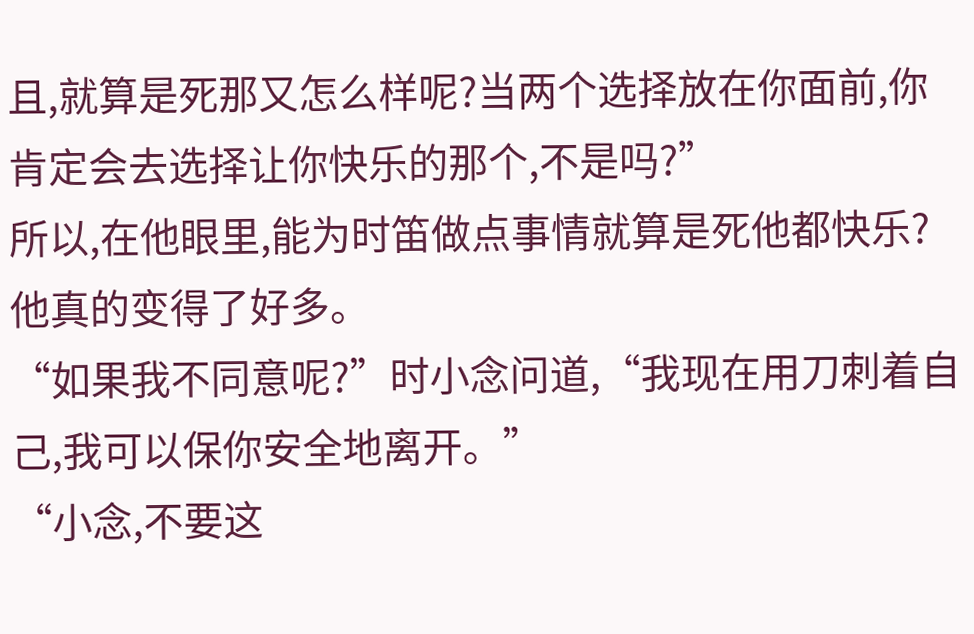且,就算是死那又怎么样呢?当两个选择放在你面前,你肯定会去选择让你快乐的那个,不是吗?”
所以,在他眼里,能为时笛做点事情就算是死他都快乐?
他真的变得了好多。
“如果我不同意呢?”时小念问道,“我现在用刀刺着自己,我可以保你安全地离开。”
“小念,不要这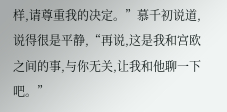样,请尊重我的决定。”慕千初说道,说得很是平静,“再说,这是我和宫欧之间的事,与你无关,让我和他聊一下吧。”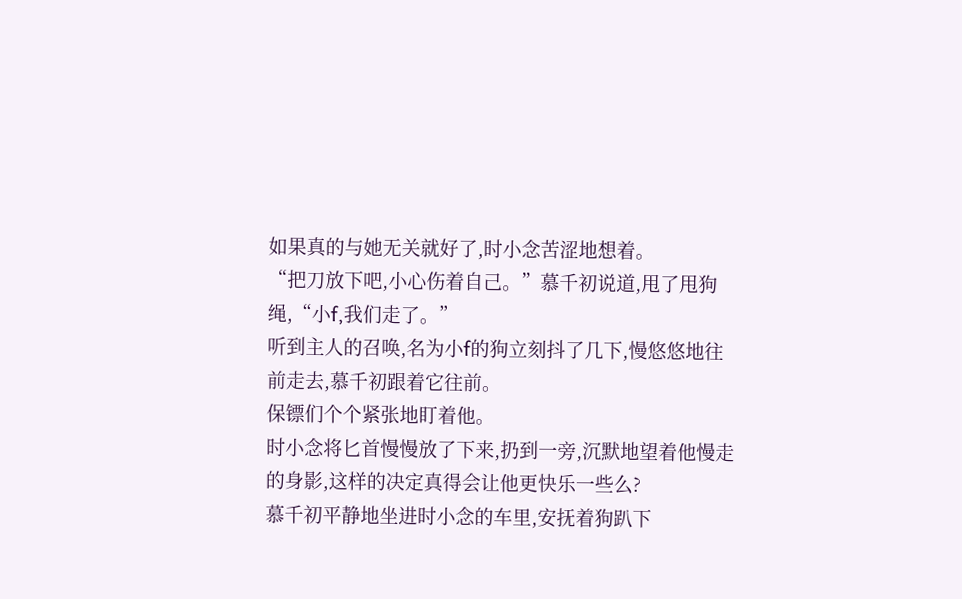如果真的与她无关就好了,时小念苦涩地想着。
“把刀放下吧,小心伤着自己。”慕千初说道,甩了甩狗绳,“小f,我们走了。”
听到主人的召唤,名为小f的狗立刻抖了几下,慢悠悠地往前走去,慕千初跟着它往前。
保镖们个个紧张地盯着他。
时小念将匕首慢慢放了下来,扔到一旁,沉默地望着他慢走的身影,这样的决定真得会让他更快乐一些么?
慕千初平静地坐进时小念的车里,安抚着狗趴下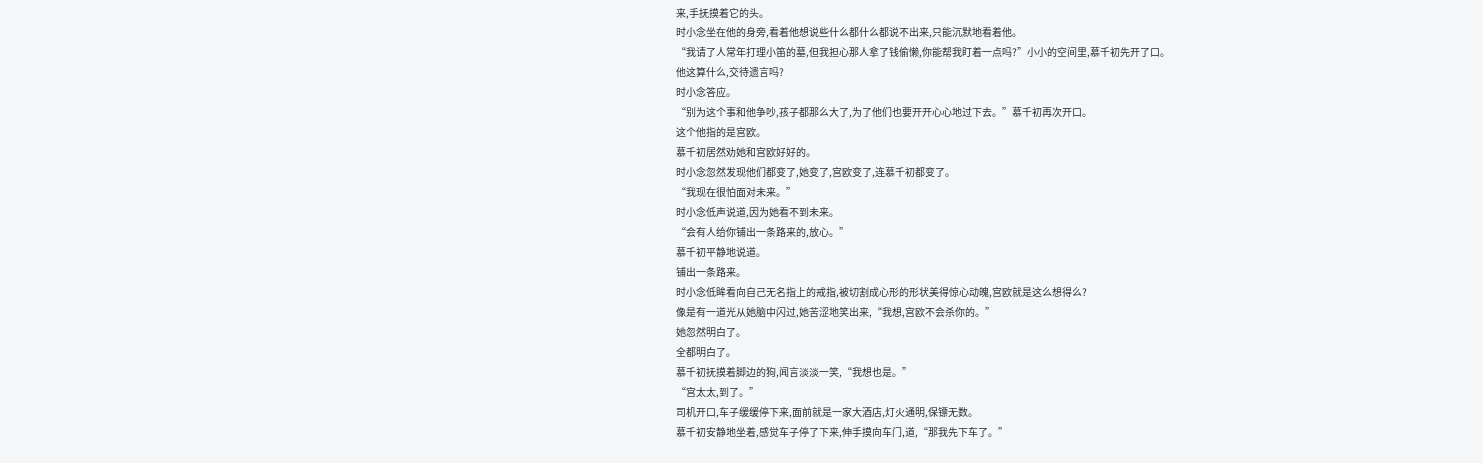来,手抚摸着它的头。
时小念坐在他的身旁,看着他想说些什么都什么都说不出来,只能沉默地看着他。
“我请了人常年打理小笛的墓,但我担心那人拿了钱偷懒,你能帮我盯着一点吗?”小小的空间里,慕千初先开了口。
他这算什么,交待遗言吗?
时小念答应。
“别为这个事和他争吵,孩子都那么大了,为了他们也要开开心心地过下去。”慕千初再次开口。
这个他指的是宫欧。
慕千初居然劝她和宫欧好好的。
时小念忽然发现他们都变了,她变了,宫欧变了,连慕千初都变了。
“我现在很怕面对未来。”
时小念低声说道,因为她看不到未来。
“会有人给你铺出一条路来的,放心。”
慕千初平静地说道。
铺出一条路来。
时小念低眸看向自己无名指上的戒指,被切割成心形的形状美得惊心动魄,宫欧就是这么想得么?
像是有一道光从她脑中闪过,她苦涩地笑出来,“我想,宫欧不会杀你的。”
她忽然明白了。
全都明白了。
慕千初抚摸着脚边的狗,闻言淡淡一笑,“我想也是。”
“宫太太,到了。”
司机开口,车子缓缓停下来,面前就是一家大酒店,灯火通明,保镖无数。
慕千初安静地坐着,感觉车子停了下来,伸手摸向车门,道,“那我先下车了。”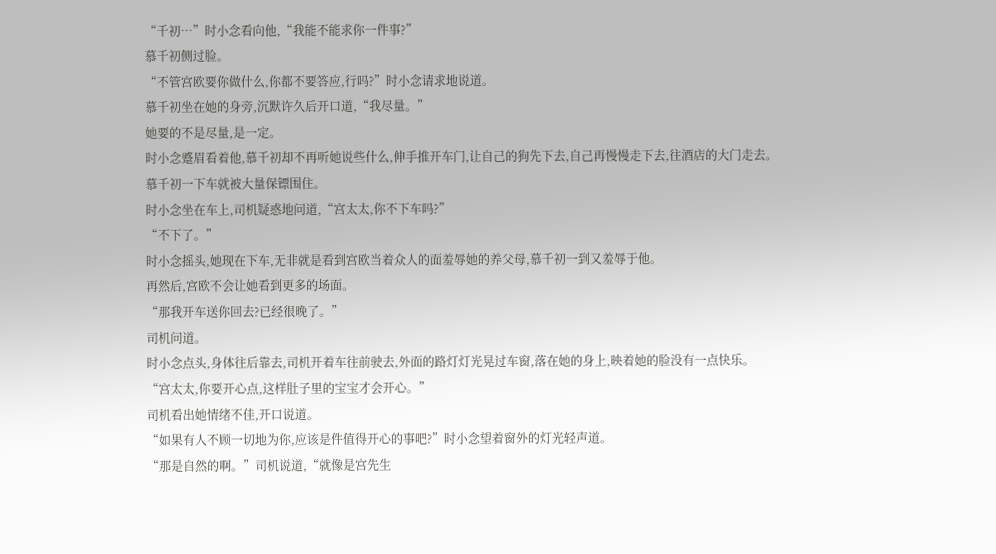“千初…”时小念看向他,“我能不能求你一件事?”
慕千初侧过脸。
“不管宫欧要你做什么,你都不要答应,行吗?”时小念请求地说道。
慕千初坐在她的身旁,沉默许久后开口道,“我尽量。”
她要的不是尽量,是一定。
时小念蹙眉看着他,慕千初却不再听她说些什么,伸手推开车门,让自己的狗先下去,自己再慢慢走下去,往酒店的大门走去。
慕千初一下车就被大量保镖围住。
时小念坐在车上,司机疑惑地问道,“宫太太,你不下车吗?”
“不下了。”
时小念摇头,她现在下车,无非就是看到宫欧当着众人的面羞辱她的养父母,慕千初一到又羞辱于他。
再然后,宫欧不会让她看到更多的场面。
“那我开车送你回去?已经很晚了。”
司机问道。
时小念点头,身体往后靠去,司机开着车往前驶去,外面的路灯灯光晃过车窗,落在她的身上,映着她的脸没有一点快乐。
“宫太太,你要开心点,这样肚子里的宝宝才会开心。”
司机看出她情绪不佳,开口说道。
“如果有人不顾一切地为你,应该是件值得开心的事吧?”时小念望着窗外的灯光轻声道。
“那是自然的啊。”司机说道,“就像是宫先生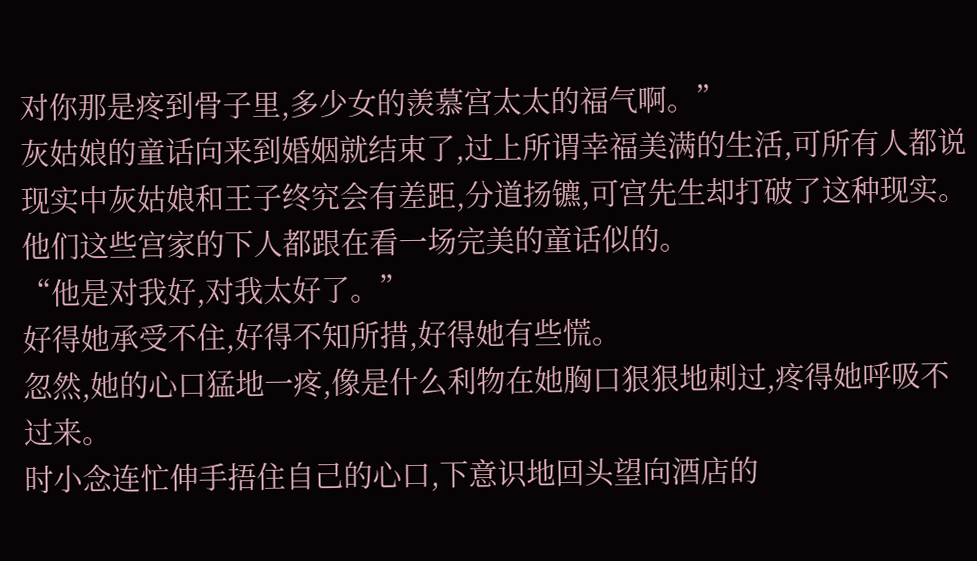对你那是疼到骨子里,多少女的羡慕宫太太的福气啊。”
灰姑娘的童话向来到婚姻就结束了,过上所谓幸福美满的生活,可所有人都说现实中灰姑娘和王子终究会有差距,分道扬镳,可宫先生却打破了这种现实。
他们这些宫家的下人都跟在看一场完美的童话似的。
“他是对我好,对我太好了。”
好得她承受不住,好得不知所措,好得她有些慌。
忽然,她的心口猛地一疼,像是什么利物在她胸口狠狠地刺过,疼得她呼吸不过来。
时小念连忙伸手捂住自己的心口,下意识地回头望向酒店的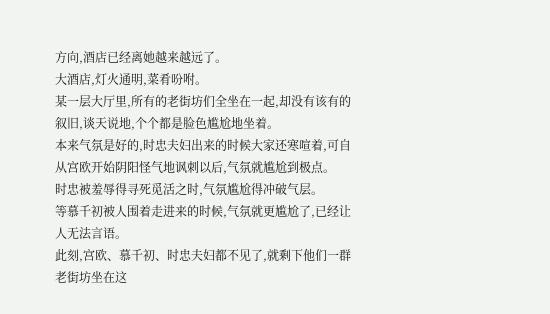方向,酒店已经离她越来越远了。
大酒店,灯火通明,菜肴吩咐。
某一层大厅里,所有的老街坊们全坐在一起,却没有该有的叙旧,谈天说地,个个都是脸色尴尬地坐着。
本来气氛是好的,时忠夫妇出来的时候大家还寒喧着,可自从宫欧开始阴阳怪气地讽刺以后,气氛就尴尬到极点。
时忠被羞辱得寻死觅活之时,气氛尴尬得冲破气层。
等慕千初被人围着走进来的时候,气氛就更尴尬了,已经让人无法言语。
此刻,宫欧、慕千初、时忠夫妇都不见了,就剩下他们一群老街坊坐在这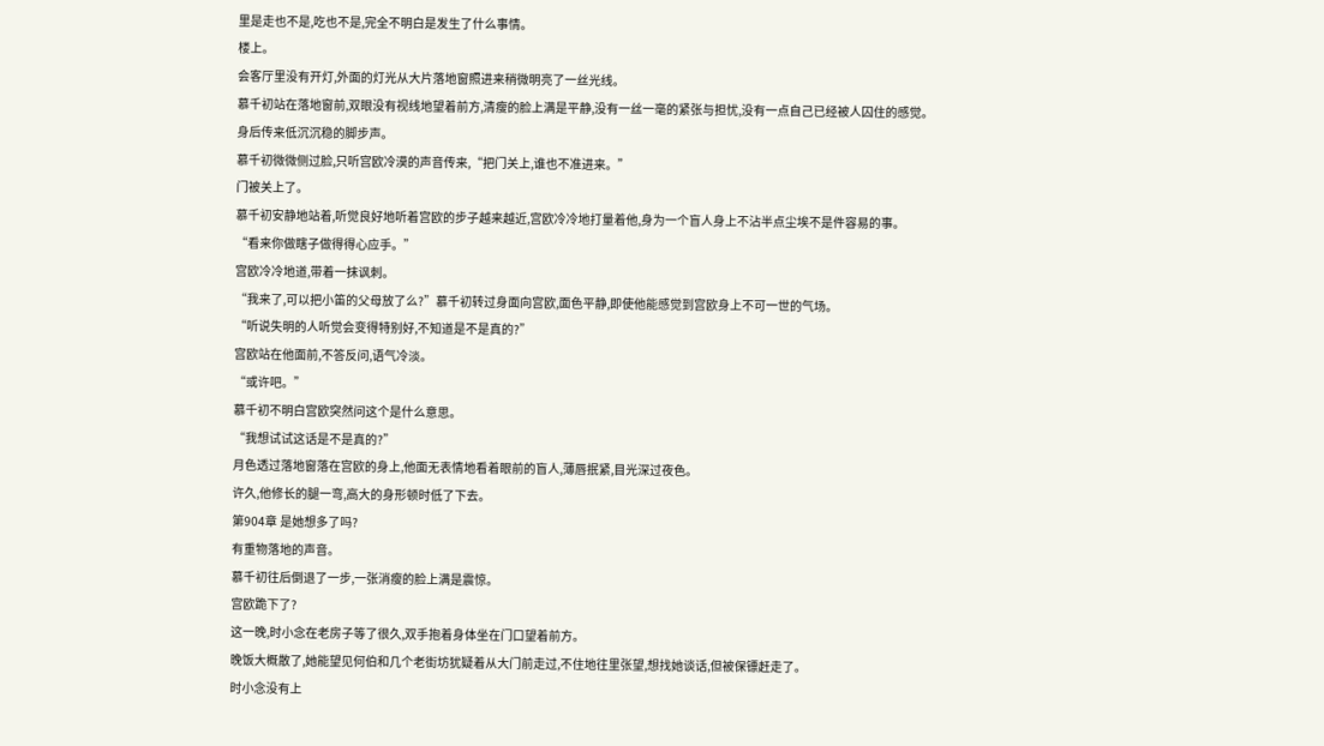里是走也不是,吃也不是,完全不明白是发生了什么事情。
楼上。
会客厅里没有开灯,外面的灯光从大片落地窗照进来稍微明亮了一丝光线。
慕千初站在落地窗前,双眼没有视线地望着前方,清瘦的脸上满是平静,没有一丝一毫的紧张与担忧,没有一点自己已经被人囚住的感觉。
身后传来低沉沉稳的脚步声。
慕千初微微侧过脸,只听宫欧冷漠的声音传来,“把门关上,谁也不准进来。”
门被关上了。
慕千初安静地站着,听觉良好地听着宫欧的步子越来越近,宫欧冷冷地打量着他,身为一个盲人身上不沾半点尘埃不是件容易的事。
“看来你做瞎子做得得心应手。”
宫欧冷冷地道,带着一抹讽刺。
“我来了,可以把小笛的父母放了么?”慕千初转过身面向宫欧,面色平静,即使他能感觉到宫欧身上不可一世的气场。
“听说失明的人听觉会变得特别好,不知道是不是真的?”
宫欧站在他面前,不答反问,语气冷淡。
“或许吧。”
慕千初不明白宫欧突然问这个是什么意思。
“我想试试这话是不是真的?”
月色透过落地窗落在宫欧的身上,他面无表情地看着眼前的盲人,薄唇抿紧,目光深过夜色。
许久,他修长的腿一弯,高大的身形顿时低了下去。
第904章 是她想多了吗?
有重物落地的声音。
慕千初往后倒退了一步,一张消瘦的脸上满是震惊。
宫欧跪下了?
这一晚,时小念在老房子等了很久,双手抱着身体坐在门口望着前方。
晚饭大概散了,她能望见何伯和几个老街坊犹疑着从大门前走过,不住地往里张望,想找她谈话,但被保镖赶走了。
时小念没有上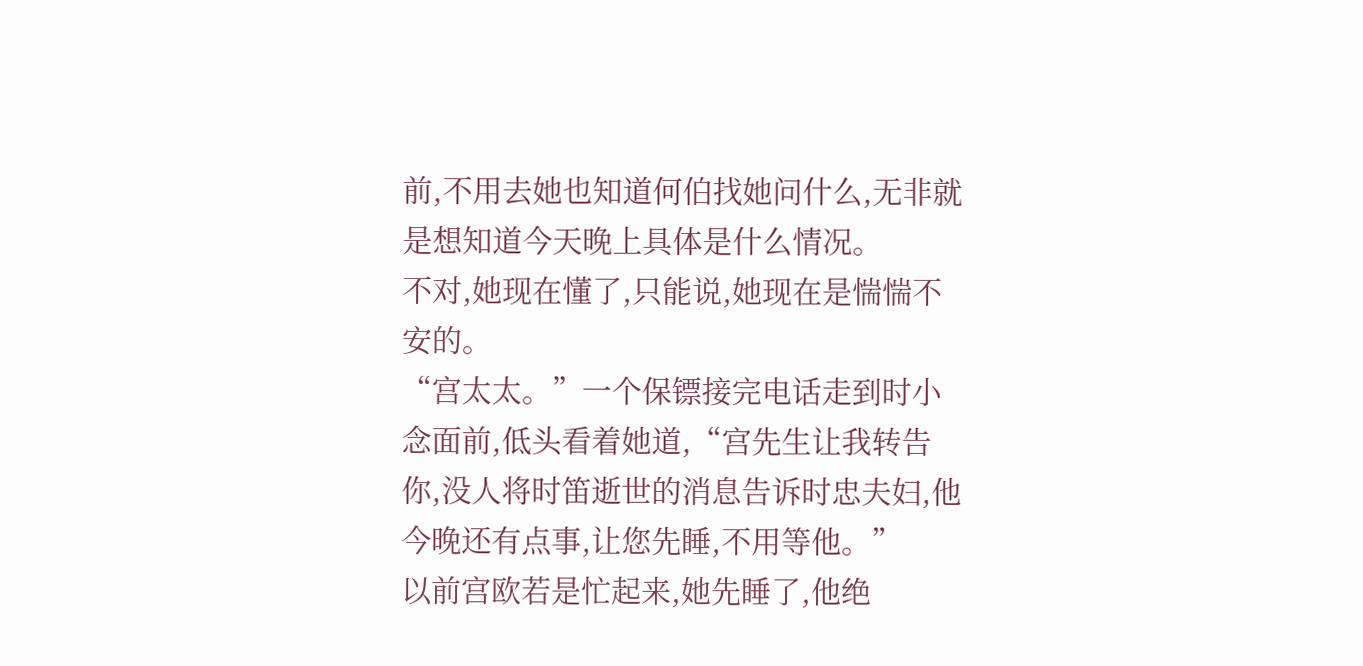前,不用去她也知道何伯找她问什么,无非就是想知道今天晚上具体是什么情况。
不对,她现在懂了,只能说,她现在是惴惴不安的。
“宫太太。”一个保镖接完电话走到时小念面前,低头看着她道,“宫先生让我转告你,没人将时笛逝世的消息告诉时忠夫妇,他今晚还有点事,让您先睡,不用等他。”
以前宫欧若是忙起来,她先睡了,他绝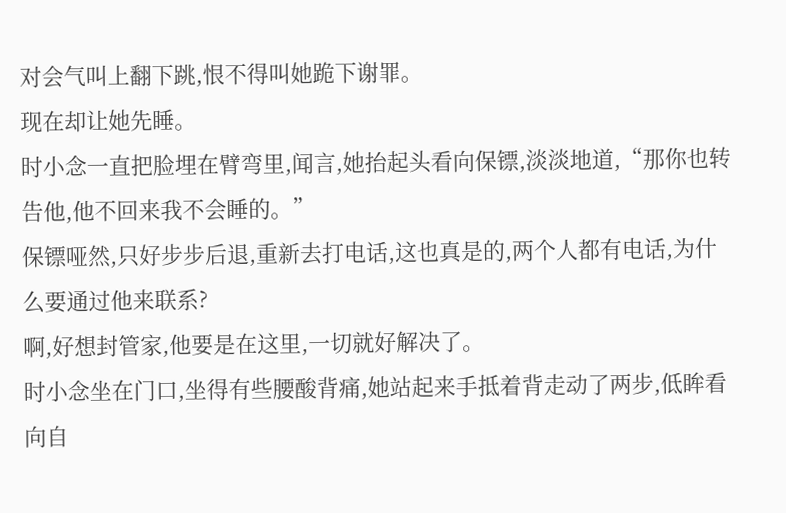对会气叫上翻下跳,恨不得叫她跪下谢罪。
现在却让她先睡。
时小念一直把脸埋在臂弯里,闻言,她抬起头看向保镖,淡淡地道,“那你也转告他,他不回来我不会睡的。”
保镖哑然,只好步步后退,重新去打电话,这也真是的,两个人都有电话,为什么要通过他来联系?
啊,好想封管家,他要是在这里,一切就好解决了。
时小念坐在门口,坐得有些腰酸背痛,她站起来手抵着背走动了两步,低眸看向自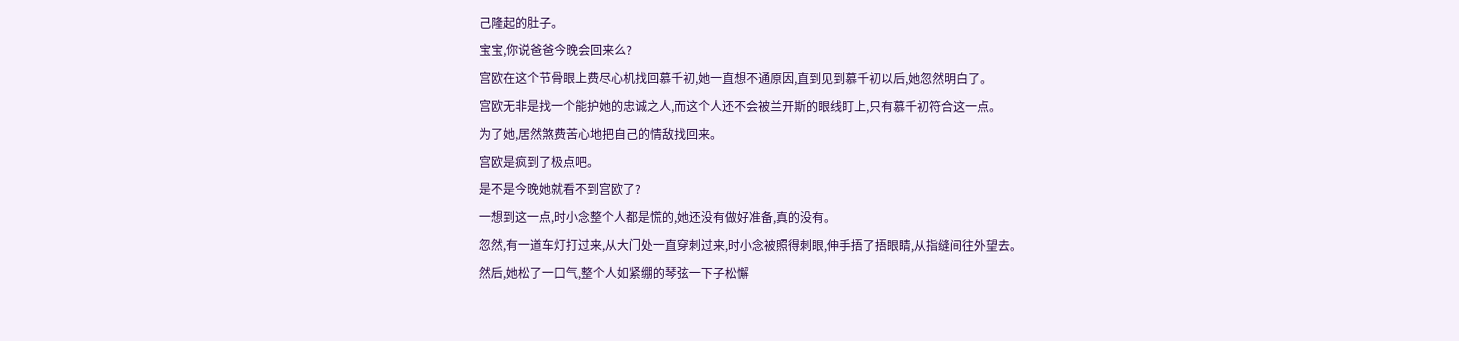己隆起的肚子。
宝宝,你说爸爸今晚会回来么?
宫欧在这个节骨眼上费尽心机找回慕千初,她一直想不通原因,直到见到慕千初以后,她忽然明白了。
宫欧无非是找一个能护她的忠诚之人,而这个人还不会被兰开斯的眼线盯上,只有慕千初符合这一点。
为了她,居然煞费苦心地把自己的情敌找回来。
宫欧是疯到了极点吧。
是不是今晚她就看不到宫欧了?
一想到这一点,时小念整个人都是慌的,她还没有做好准备,真的没有。
忽然,有一道车灯打过来,从大门处一直穿刺过来,时小念被照得刺眼,伸手捂了捂眼睛,从指缝间往外望去。
然后,她松了一口气,整个人如紧绷的琴弦一下子松懈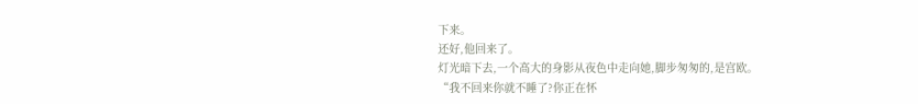下来。
还好,他回来了。
灯光暗下去,一个高大的身影从夜色中走向她,脚步匆匆的,是宫欧。
“我不回来你就不睡了?你正在怀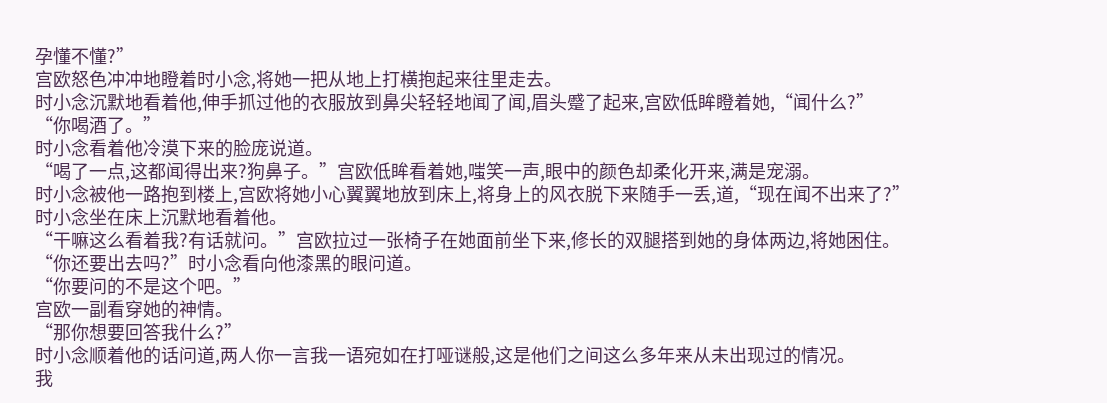孕懂不懂?”
宫欧怒色冲冲地瞪着时小念,将她一把从地上打横抱起来往里走去。
时小念沉默地看着他,伸手抓过他的衣服放到鼻尖轻轻地闻了闻,眉头蹙了起来,宫欧低眸瞪着她,“闻什么?”
“你喝酒了。”
时小念看着他冷漠下来的脸庞说道。
“喝了一点,这都闻得出来?狗鼻子。”宫欧低眸看着她,嗤笑一声,眼中的颜色却柔化开来,满是宠溺。
时小念被他一路抱到楼上,宫欧将她小心翼翼地放到床上,将身上的风衣脱下来随手一丢,道,“现在闻不出来了?”
时小念坐在床上沉默地看着他。
“干嘛这么看着我?有话就问。”宫欧拉过一张椅子在她面前坐下来,修长的双腿搭到她的身体两边,将她困住。
“你还要出去吗?”时小念看向他漆黑的眼问道。
“你要问的不是这个吧。”
宫欧一副看穿她的神情。
“那你想要回答我什么?”
时小念顺着他的话问道,两人你一言我一语宛如在打哑谜般,这是他们之间这么多年来从未出现过的情况。
我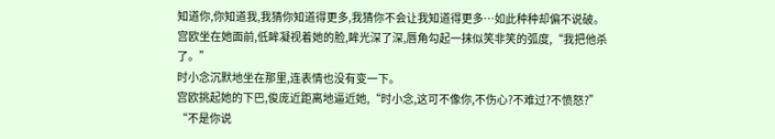知道你,你知道我,我猜你知道得更多,我猜你不会让我知道得更多…如此种种却偏不说破。
宫欧坐在她面前,低眸凝视着她的脸,眸光深了深,唇角勾起一抹似笑非笑的弧度,“我把他杀了。”
时小念沉默地坐在那里,连表情也没有变一下。
宫欧挑起她的下巴,俊庞近距离地逼近她,“时小念,这可不像你,不伤心?不难过?不愤怒?”
“不是你说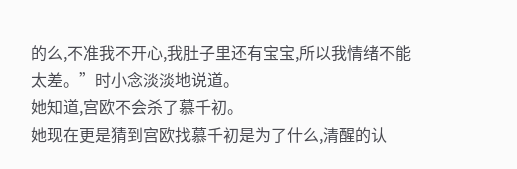的么,不准我不开心,我肚子里还有宝宝,所以我情绪不能太差。”时小念淡淡地说道。
她知道,宫欧不会杀了慕千初。
她现在更是猜到宫欧找慕千初是为了什么,清醒的认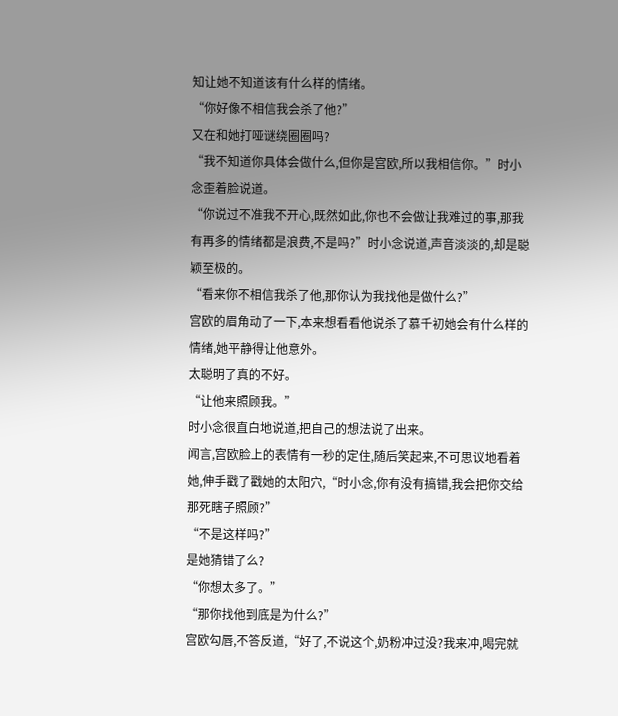知让她不知道该有什么样的情绪。
“你好像不相信我会杀了他?”
又在和她打哑谜绕圈圈吗?
“我不知道你具体会做什么,但你是宫欧,所以我相信你。”时小念歪着脸说道。
“你说过不准我不开心,既然如此,你也不会做让我难过的事,那我有再多的情绪都是浪费,不是吗?”时小念说道,声音淡淡的,却是聪颖至极的。
“看来你不相信我杀了他,那你认为我找他是做什么?”
宫欧的眉角动了一下,本来想看看他说杀了慕千初她会有什么样的情绪,她平静得让他意外。
太聪明了真的不好。
“让他来照顾我。”
时小念很直白地说道,把自己的想法说了出来。
闻言,宫欧脸上的表情有一秒的定住,随后笑起来,不可思议地看着她,伸手戳了戳她的太阳穴,“时小念,你有没有搞错,我会把你交给那死瞎子照顾?”
“不是这样吗?”
是她猜错了么?
“你想太多了。”
“那你找他到底是为什么?”
宫欧勾唇,不答反道,“好了,不说这个,奶粉冲过没?我来冲,喝完就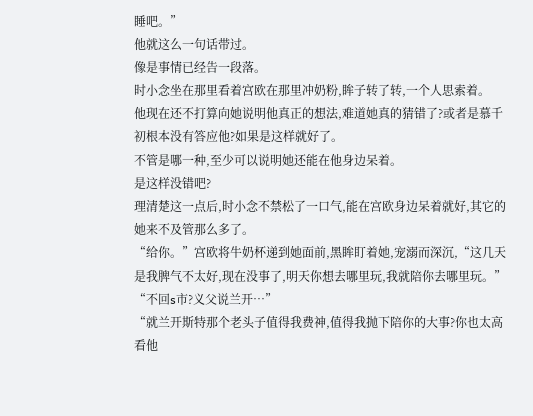睡吧。”
他就这么一句话带过。
像是事情已经告一段落。
时小念坐在那里看着宫欧在那里冲奶粉,眸子转了转,一个人思索着。
他现在还不打算向她说明他真正的想法,难道她真的猜错了?或者是慕千初根本没有答应他?如果是这样就好了。
不管是哪一种,至少可以说明她还能在他身边呆着。
是这样没错吧?
理清楚这一点后,时小念不禁松了一口气,能在宫欧身边呆着就好,其它的她来不及管那么多了。
“给你。”宫欧将牛奶杯递到她面前,黑眸盯着她,宠溺而深沉,“这几天是我脾气不太好,现在没事了,明天你想去哪里玩,我就陪你去哪里玩。”
“不回s市?义父说兰开…”
“就兰开斯特那个老头子值得我费神,值得我抛下陪你的大事?你也太高看他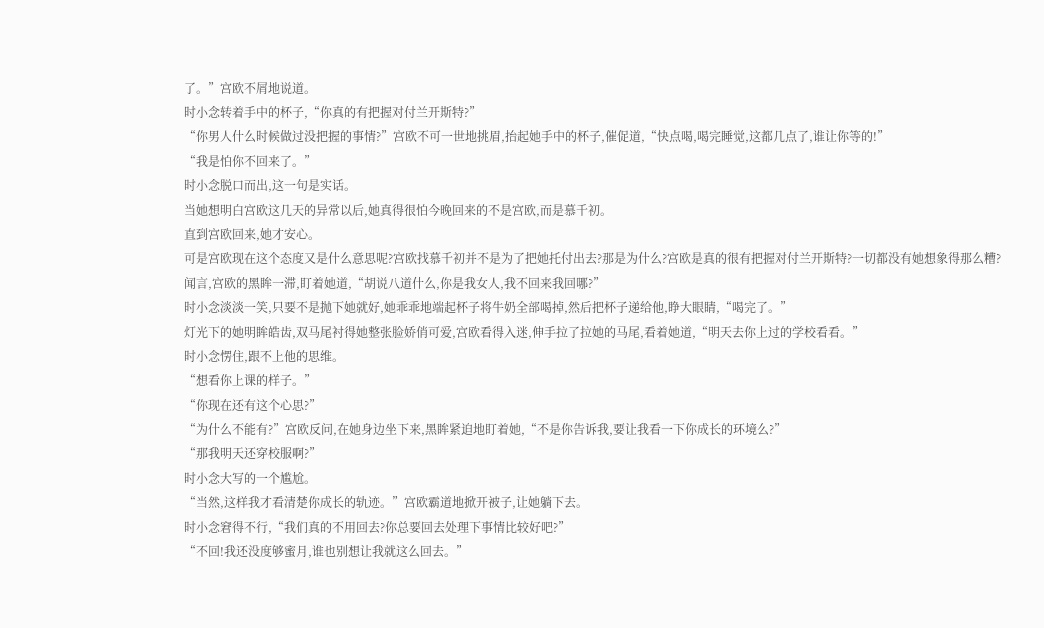了。”宫欧不屑地说道。
时小念转着手中的杯子,“你真的有把握对付兰开斯特?”
“你男人什么时候做过没把握的事情?”宫欧不可一世地挑眉,抬起她手中的杯子,催促道,“快点喝,喝完睡觉,这都几点了,谁让你等的!”
“我是怕你不回来了。”
时小念脱口而出,这一句是实话。
当她想明白宫欧这几天的异常以后,她真得很怕今晚回来的不是宫欧,而是慕千初。
直到宫欧回来,她才安心。
可是宫欧现在这个态度又是什么意思呢?宫欧找慕千初并不是为了把她托付出去?那是为什么?宫欧是真的很有把握对付兰开斯特?一切都没有她想象得那么糟?
闻言,宫欧的黑眸一滞,盯着她道,“胡说八道什么,你是我女人,我不回来我回哪?”
时小念淡淡一笑,只要不是抛下她就好,她乖乖地端起杯子将牛奶全部喝掉,然后把杯子递给他,睁大眼睛,“喝完了。”
灯光下的她明眸皓齿,双马尾衬得她整张脸娇俏可爱,宫欧看得入迷,伸手拉了拉她的马尾,看着她道,“明天去你上过的学校看看。”
时小念愣住,跟不上他的思维。
“想看你上课的样子。”
“你现在还有这个心思?”
“为什么不能有?”宫欧反问,在她身边坐下来,黑眸紧迫地盯着她,“不是你告诉我,要让我看一下你成长的环境么?”
“那我明天还穿校服啊?”
时小念大写的一个尴尬。
“当然,这样我才看清楚你成长的轨迹。”宫欧霸道地掀开被子,让她躺下去。
时小念窘得不行,“我们真的不用回去?你总要回去处理下事情比较好吧?”
“不回!我还没度够蜜月,谁也别想让我就这么回去。”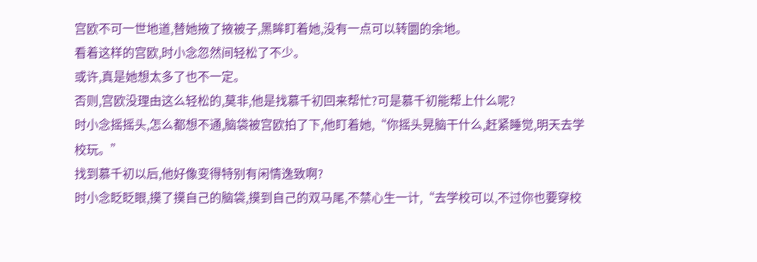宫欧不可一世地道,替她掖了掖被子,黑眸盯着她,没有一点可以转圜的余地。
看着这样的宫欧,时小念忽然间轻松了不少。
或许,真是她想太多了也不一定。
否则,宫欧没理由这么轻松的,莫非,他是找慕千初回来帮忙?可是慕千初能帮上什么呢?
时小念摇摇头,怎么都想不通,脑袋被宫欧拍了下,他盯着她,“你摇头晃脑干什么,赶紧睡觉,明天去学校玩。”
找到慕千初以后,他好像变得特别有闲情逸致啊?
时小念眨眨眼,摸了摸自己的脑袋,摸到自己的双马尾,不禁心生一计,“去学校可以,不过你也要穿校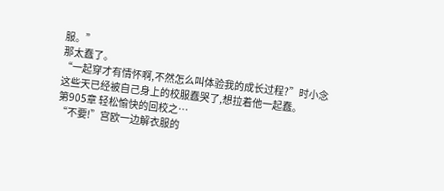服。”
那太蠢了。
“一起穿才有情怀啊,不然怎么叫体验我的成长过程?”时小念这些天已经被自己身上的校服蠢哭了,想拉着他一起蠢。
第905章 轻松愉快的回校之…
“不要!”宫欧一边解衣服的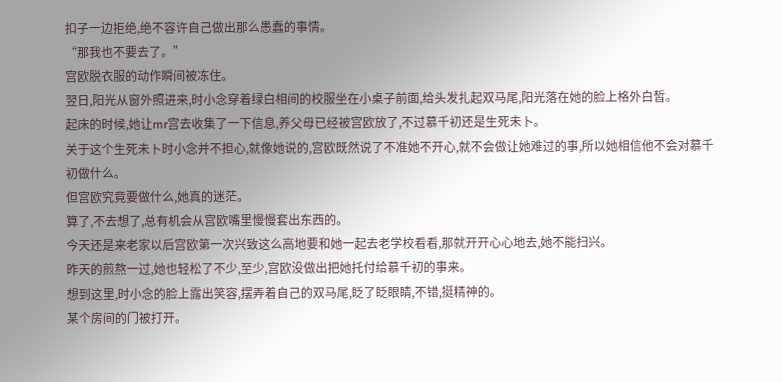扣子一边拒绝,绝不容许自己做出那么愚蠢的事情。
“那我也不要去了。”
宫欧脱衣服的动作瞬间被冻住。
翌日,阳光从窗外照进来,时小念穿着绿白相间的校服坐在小桌子前面,给头发扎起双马尾,阳光落在她的脸上格外白皙。
起床的时候,她让mr宫去收集了一下信息,养父母已经被宫欧放了,不过慕千初还是生死未卜。
关于这个生死未卜时小念并不担心,就像她说的,宫欧既然说了不准她不开心,就不会做让她难过的事,所以她相信他不会对慕千初做什么。
但宫欧究竟要做什么,她真的迷茫。
算了,不去想了,总有机会从宫欧嘴里慢慢套出东西的。
今天还是来老家以后宫欧第一次兴致这么高地要和她一起去老学校看看,那就开开心心地去,她不能扫兴。
昨天的煎熬一过,她也轻松了不少,至少,宫欧没做出把她托付给慕千初的事来。
想到这里,时小念的脸上露出笑容,摆弄着自己的双马尾,眨了眨眼睛,不错,挺精神的。
某个房间的门被打开。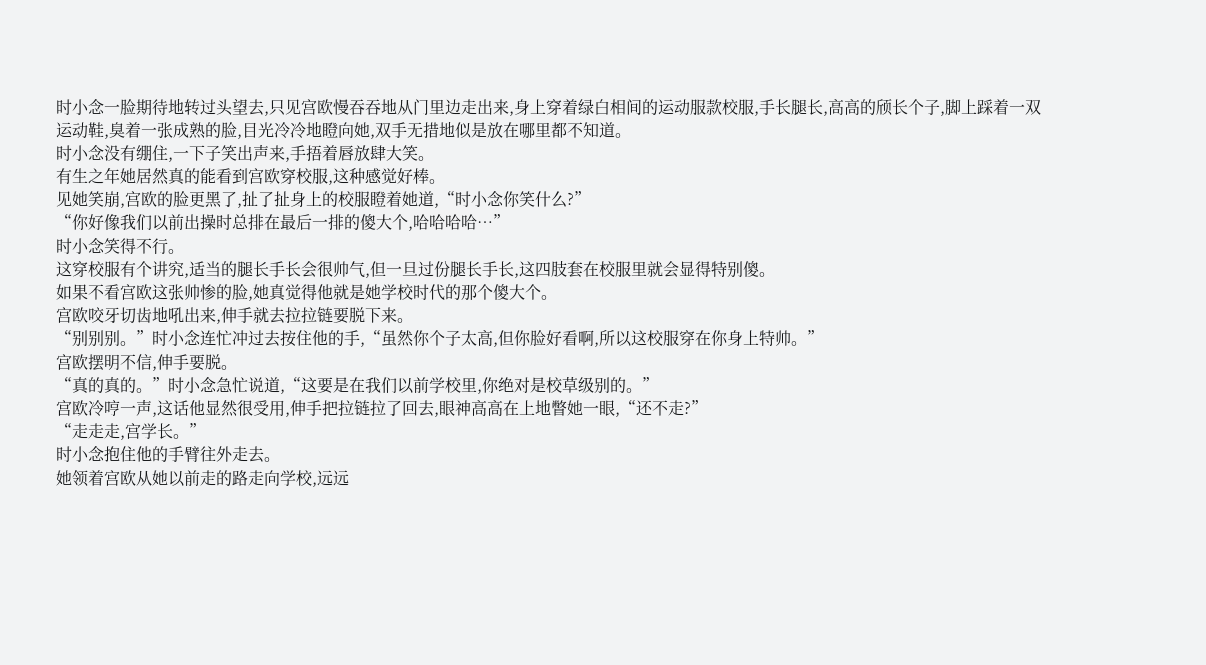时小念一脸期待地转过头望去,只见宫欧慢吞吞地从门里边走出来,身上穿着绿白相间的运动服款校服,手长腿长,高高的颀长个子,脚上踩着一双运动鞋,臭着一张成熟的脸,目光冷冷地瞪向她,双手无措地似是放在哪里都不知道。
时小念没有绷住,一下子笑出声来,手捂着唇放肆大笑。
有生之年她居然真的能看到宫欧穿校服,这种感觉好棒。
见她笑崩,宫欧的脸更黑了,扯了扯身上的校服瞪着她道,“时小念你笑什么?”
“你好像我们以前出操时总排在最后一排的傻大个,哈哈哈哈…”
时小念笑得不行。
这穿校服有个讲究,适当的腿长手长会很帅气,但一旦过份腿长手长,这四肢套在校服里就会显得特别傻。
如果不看宫欧这张帅惨的脸,她真觉得他就是她学校时代的那个傻大个。
宫欧咬牙切齿地吼出来,伸手就去拉拉链要脱下来。
“别别别。”时小念连忙冲过去按住他的手,“虽然你个子太高,但你脸好看啊,所以这校服穿在你身上特帅。”
宫欧摆明不信,伸手要脱。
“真的真的。”时小念急忙说道,“这要是在我们以前学校里,你绝对是校草级别的。”
宫欧冷哼一声,这话他显然很受用,伸手把拉链拉了回去,眼神高高在上地瞥她一眼,“还不走?”
“走走走,宫学长。”
时小念抱住他的手臂往外走去。
她领着宫欧从她以前走的路走向学校,远远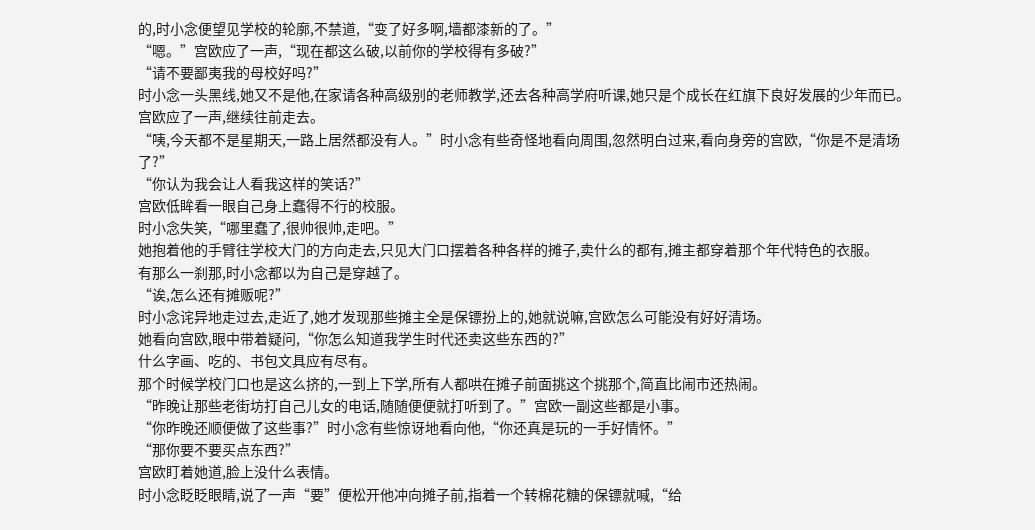的,时小念便望见学校的轮廓,不禁道,“变了好多啊,墙都漆新的了。”
“嗯。”宫欧应了一声,“现在都这么破,以前你的学校得有多破?”
“请不要鄙夷我的母校好吗?”
时小念一头黑线,她又不是他,在家请各种高级别的老师教学,还去各种高学府听课,她只是个成长在红旗下良好发展的少年而已。
宫欧应了一声,继续往前走去。
“咦,今天都不是星期天,一路上居然都没有人。”时小念有些奇怪地看向周围,忽然明白过来,看向身旁的宫欧,“你是不是清场了?”
“你认为我会让人看我这样的笑话?”
宫欧低眸看一眼自己身上蠢得不行的校服。
时小念失笑,“哪里蠢了,很帅很帅,走吧。”
她抱着他的手臂往学校大门的方向走去,只见大门口摆着各种各样的摊子,卖什么的都有,摊主都穿着那个年代特色的衣服。
有那么一刹那,时小念都以为自己是穿越了。
“诶,怎么还有摊贩呢?”
时小念诧异地走过去,走近了,她才发现那些摊主全是保镖扮上的,她就说嘛,宫欧怎么可能没有好好清场。
她看向宫欧,眼中带着疑问,“你怎么知道我学生时代还卖这些东西的?”
什么字画、吃的、书包文具应有尽有。
那个时候学校门口也是这么挤的,一到上下学,所有人都哄在摊子前面挑这个挑那个,简直比闹市还热闹。
“昨晚让那些老街坊打自己儿女的电话,随随便便就打听到了。”宫欧一副这些都是小事。
“你昨晚还顺便做了这些事?”时小念有些惊讶地看向他,“你还真是玩的一手好情怀。”
“那你要不要买点东西?”
宫欧盯着她道,脸上没什么表情。
时小念眨眨眼睛,说了一声“要”便松开他冲向摊子前,指着一个转棉花糖的保镖就喊,“给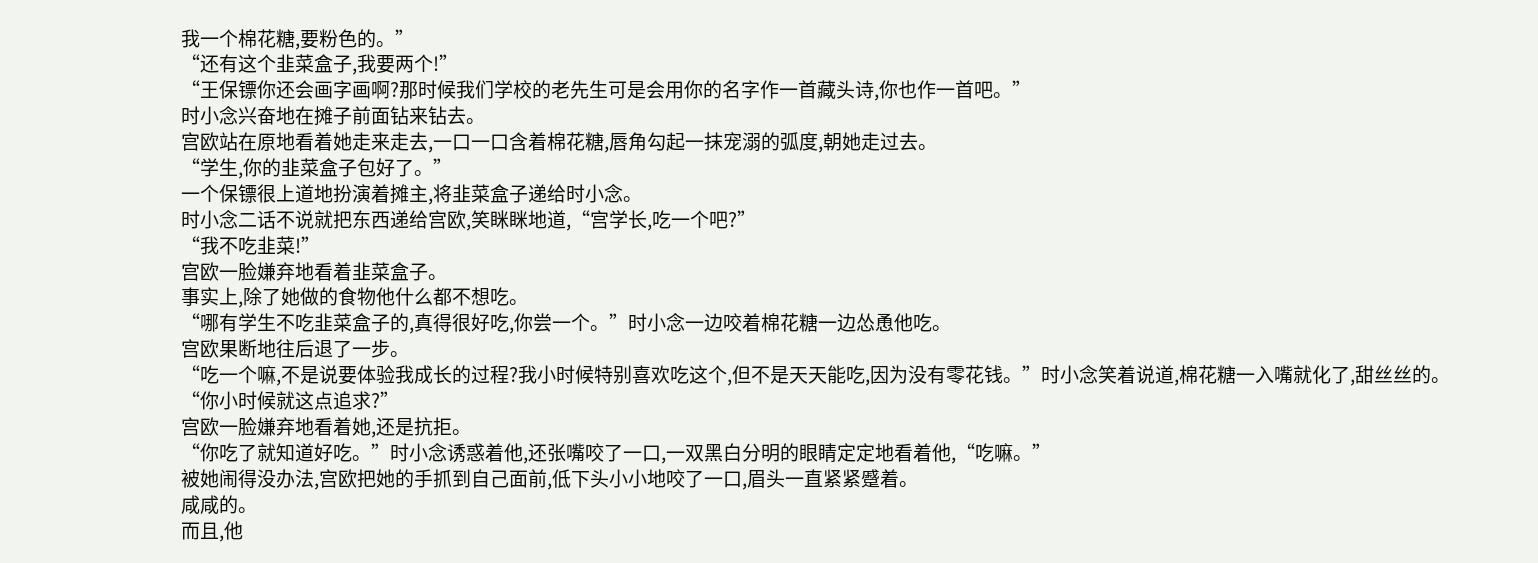我一个棉花糖,要粉色的。”
“还有这个韭菜盒子,我要两个!”
“王保镖你还会画字画啊?那时候我们学校的老先生可是会用你的名字作一首藏头诗,你也作一首吧。”
时小念兴奋地在摊子前面钻来钻去。
宫欧站在原地看着她走来走去,一口一口含着棉花糖,唇角勾起一抹宠溺的弧度,朝她走过去。
“学生,你的韭菜盒子包好了。”
一个保镖很上道地扮演着摊主,将韭菜盒子递给时小念。
时小念二话不说就把东西递给宫欧,笑眯眯地道,“宫学长,吃一个吧?”
“我不吃韭菜!”
宫欧一脸嫌弃地看着韭菜盒子。
事实上,除了她做的食物他什么都不想吃。
“哪有学生不吃韭菜盒子的,真得很好吃,你尝一个。”时小念一边咬着棉花糖一边怂恿他吃。
宫欧果断地往后退了一步。
“吃一个嘛,不是说要体验我成长的过程?我小时候特别喜欢吃这个,但不是天天能吃,因为没有零花钱。”时小念笑着说道,棉花糖一入嘴就化了,甜丝丝的。
“你小时候就这点追求?”
宫欧一脸嫌弃地看着她,还是抗拒。
“你吃了就知道好吃。”时小念诱惑着他,还张嘴咬了一口,一双黑白分明的眼睛定定地看着他,“吃嘛。”
被她闹得没办法,宫欧把她的手抓到自己面前,低下头小小地咬了一口,眉头一直紧紧蹙着。
咸咸的。
而且,他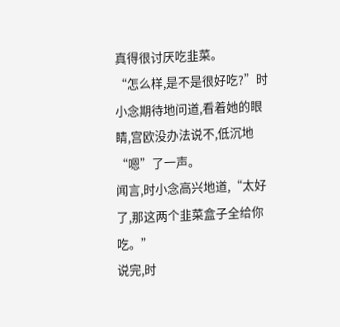真得很讨厌吃韭菜。
“怎么样,是不是很好吃?”时小念期待地问道,看着她的眼睛,宫欧没办法说不,低沉地“嗯”了一声。
闻言,时小念高兴地道,“太好了,那这两个韭菜盒子全给你吃。”
说完,时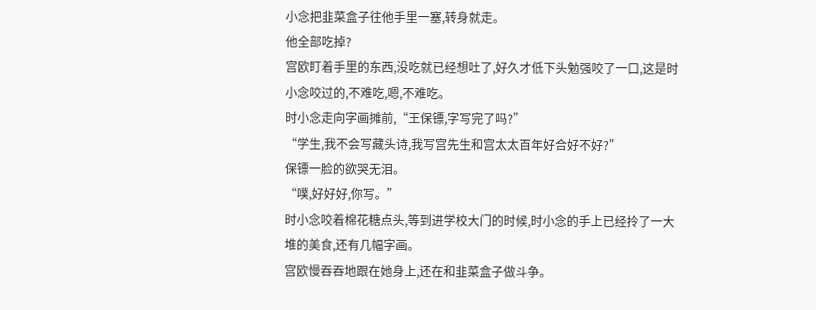小念把韭菜盒子往他手里一塞,转身就走。
他全部吃掉?
宫欧盯着手里的东西,没吃就已经想吐了,好久才低下头勉强咬了一口,这是时小念咬过的,不难吃,嗯,不难吃。
时小念走向字画摊前,“王保镖,字写完了吗?”
“学生,我不会写藏头诗,我写宫先生和宫太太百年好合好不好?”
保镖一脸的欲哭无泪。
“噗,好好好,你写。”
时小念咬着棉花糖点头,等到进学校大门的时候,时小念的手上已经拎了一大堆的美食,还有几幅字画。
宫欧慢吞吞地跟在她身上,还在和韭菜盒子做斗争。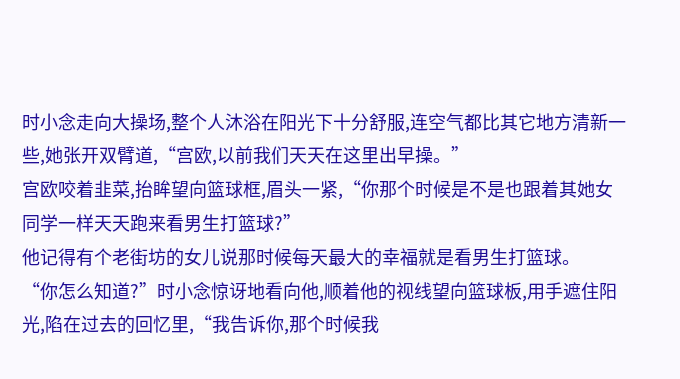时小念走向大操场,整个人沐浴在阳光下十分舒服,连空气都比其它地方清新一些,她张开双臂道,“宫欧,以前我们天天在这里出早操。”
宫欧咬着韭菜,抬眸望向篮球框,眉头一紧,“你那个时候是不是也跟着其她女同学一样天天跑来看男生打篮球?”
他记得有个老街坊的女儿说那时候每天最大的幸福就是看男生打篮球。
“你怎么知道?”时小念惊讶地看向他,顺着他的视线望向篮球板,用手遮住阳光,陷在过去的回忆里,“我告诉你,那个时候我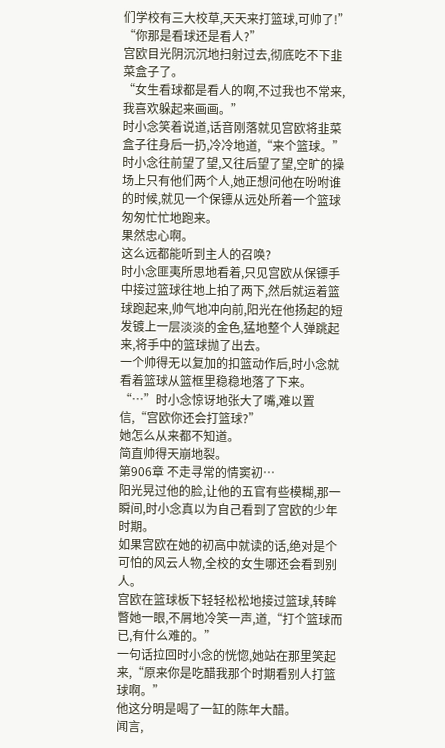们学校有三大校草,天天来打篮球,可帅了!”
“你那是看球还是看人?”
宫欧目光阴沉沉地扫射过去,彻底吃不下韭菜盒子了。
“女生看球都是看人的啊,不过我也不常来,我喜欢躲起来画画。”
时小念笑着说道,话音刚落就见宫欧将韭菜盒子往身后一扔,冷冷地道,“来个篮球。”
时小念往前望了望,又往后望了望,空旷的操场上只有他们两个人,她正想问他在吩咐谁的时候,就见一个保镖从远处所着一个篮球匆匆忙忙地跑来。
果然忠心啊。
这么远都能听到主人的召唤?
时小念匪夷所思地看着,只见宫欧从保镖手中接过篮球往地上拍了两下,然后就运着篮球跑起来,帅气地冲向前,阳光在他扬起的短发镀上一层淡淡的金色,猛地整个人弹跳起来,将手中的篮球抛了出去。
一个帅得无以复加的扣篮动作后,时小念就看着篮球从篮框里稳稳地落了下来。
“…”时小念惊讶地张大了嘴,难以置信,“宫欧你还会打篮球?”
她怎么从来都不知道。
简直帅得天崩地裂。
第906章 不走寻常的情窦初…
阳光晃过他的脸,让他的五官有些模糊,那一瞬间,时小念真以为自己看到了宫欧的少年时期。
如果宫欧在她的初高中就读的话,绝对是个可怕的风云人物,全校的女生哪还会看到别人。
宫欧在篮球板下轻轻松松地接过篮球,转眸瞥她一眼,不屑地冷笑一声,道,“打个篮球而已,有什么难的。”
一句话拉回时小念的恍惚,她站在那里笑起来,“原来你是吃醋我那个时期看别人打篮球啊。”
他这分明是喝了一缸的陈年大醋。
闻言,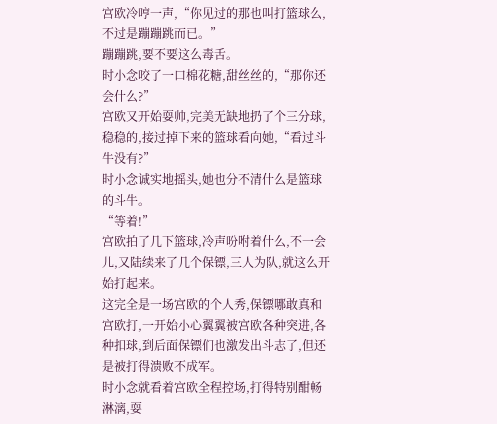宫欧冷哼一声,“你见过的那也叫打篮球么,不过是蹦蹦跳而已。”
蹦蹦跳,要不要这么毒舌。
时小念咬了一口棉花糖,甜丝丝的,“那你还会什么?”
宫欧又开始耍帅,完美无缺地扔了个三分球,稳稳的,接过掉下来的篮球看向她,“看过斗牛没有?”
时小念诚实地摇头,她也分不清什么是篮球的斗牛。
“等着!”
宫欧拍了几下篮球,冷声吩咐着什么,不一会儿,又陆续来了几个保镖,三人为队,就这么开始打起来。
这完全是一场宫欧的个人秀,保镖哪敢真和宫欧打,一开始小心翼翼被宫欧各种突进,各种扣球,到后面保镖们也激发出斗志了,但还是被打得溃败不成军。
时小念就看着宫欧全程控场,打得特别酣畅淋漓,耍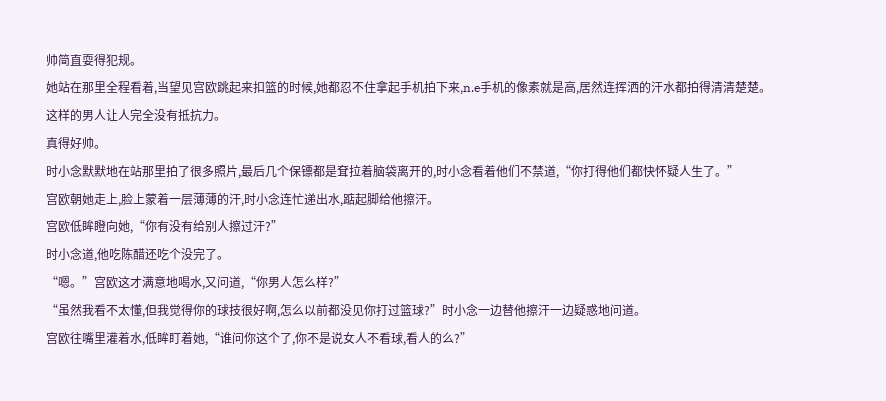帅简直耍得犯规。
她站在那里全程看着,当望见宫欧跳起来扣篮的时候,她都忍不住拿起手机拍下来,n.e手机的像素就是高,居然连挥洒的汗水都拍得清清楚楚。
这样的男人让人完全没有抵抗力。
真得好帅。
时小念默默地在站那里拍了很多照片,最后几个保镖都是耷拉着脑袋离开的,时小念看着他们不禁道,“你打得他们都快怀疑人生了。”
宫欧朝她走上,脸上蒙着一层薄薄的汗,时小念连忙递出水,踮起脚给他擦汗。
宫欧低眸瞪向她,“你有没有给别人擦过汗?”
时小念道,他吃陈醋还吃个没完了。
“嗯。”宫欧这才满意地喝水,又问道,“你男人怎么样?”
“虽然我看不太懂,但我觉得你的球技很好啊,怎么以前都没见你打过篮球?”时小念一边替他擦汗一边疑惑地问道。
宫欧往嘴里灌着水,低眸盯着她,“谁问你这个了,你不是说女人不看球,看人的么?”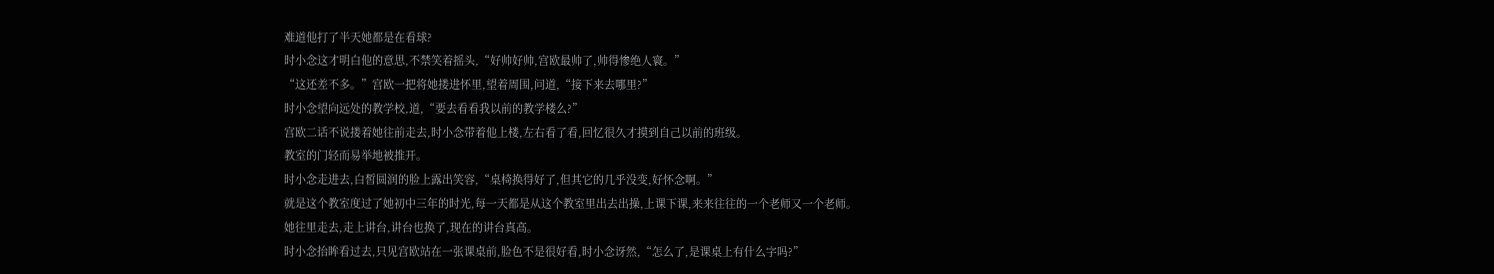难道他打了半天她都是在看球?
时小念这才明白他的意思,不禁笑着摇头,“好帅好帅,宫欧最帅了,帅得惨绝人寰。”
“这还差不多。”宫欧一把将她搂进怀里,望着周围,问道,“接下来去哪里?”
时小念望向远处的教学校,道,“要去看看我以前的教学楼么?”
宫欧二话不说搂着她往前走去,时小念带着他上楼,左右看了看,回忆很久才摸到自己以前的班级。
教室的门轻而易举地被推开。
时小念走进去,白皙圆润的脸上露出笑容,“桌椅换得好了,但其它的几乎没变,好怀念啊。”
就是这个教室度过了她初中三年的时光,每一天都是从这个教室里出去出操,上课下课,来来往往的一个老师又一个老师。
她往里走去,走上讲台,讲台也换了,现在的讲台真高。
时小念抬眸看过去,只见宫欧站在一张课桌前,脸色不是很好看,时小念讶然,“怎么了,是课桌上有什么字吗?”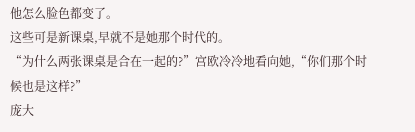他怎么脸色都变了。
这些可是新课桌,早就不是她那个时代的。
“为什么两张课桌是合在一起的?”宫欧冷冷地看向她,“你们那个时候也是这样?”
庞大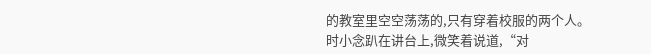的教室里空空荡荡的,只有穿着校服的两个人。
时小念趴在讲台上,微笑着说道,“对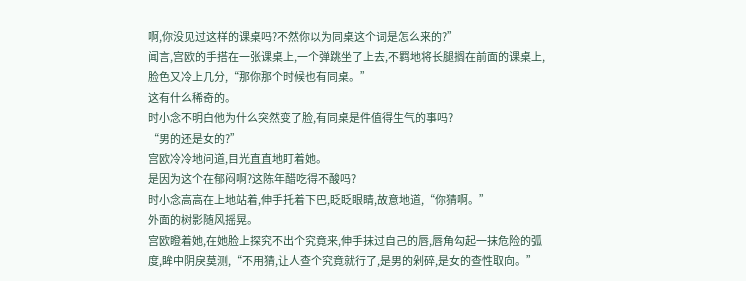啊,你没见过这样的课桌吗?不然你以为同桌这个词是怎么来的?”
闻言,宫欧的手搭在一张课桌上,一个弹跳坐了上去,不羁地将长腿搁在前面的课桌上,脸色又冷上几分,“那你那个时候也有同桌。”
这有什么稀奇的。
时小念不明白他为什么突然变了脸,有同桌是件值得生气的事吗?
“男的还是女的?”
宫欧冷冷地问道,目光直直地盯着她。
是因为这个在郁闷啊?这陈年醋吃得不酸吗?
时小念高高在上地站着,伸手托着下巴,眨眨眼睛,故意地道,“你猜啊。”
外面的树影随风摇晃。
宫欧瞪着她,在她脸上探究不出个究竟来,伸手抹过自己的唇,唇角勾起一抹危险的弧度,眸中阴戾莫测,“不用猜,让人查个究竟就行了,是男的剁碎,是女的查性取向。”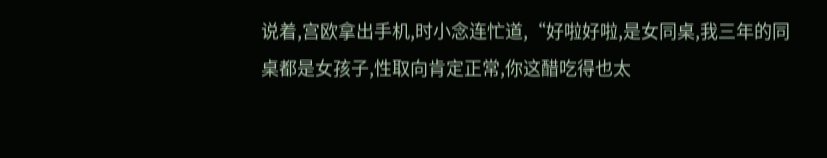说着,宫欧拿出手机,时小念连忙道,“好啦好啦,是女同桌,我三年的同桌都是女孩子,性取向肯定正常,你这醋吃得也太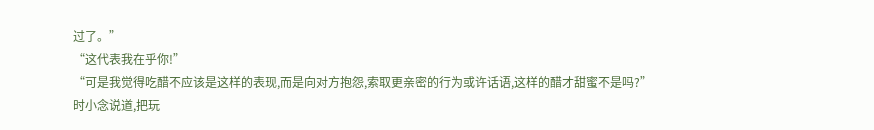过了。”
“这代表我在乎你!”
“可是我觉得吃醋不应该是这样的表现,而是向对方抱怨,索取更亲密的行为或许话语,这样的醋才甜蜜不是吗?”
时小念说道,把玩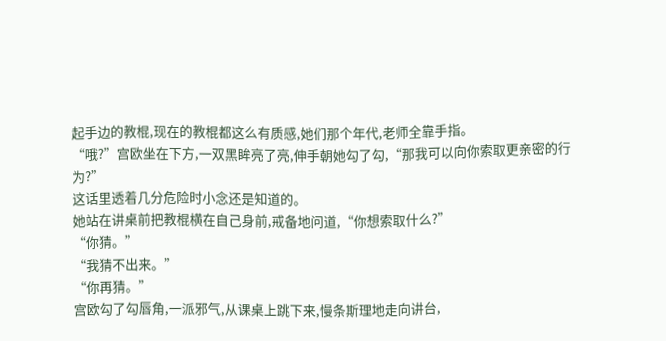起手边的教棍,现在的教棍都这么有质感,她们那个年代,老师全靠手指。
“哦?”宫欧坐在下方,一双黑眸亮了亮,伸手朝她勾了勾,“那我可以向你索取更亲密的行为?”
这话里透着几分危险时小念还是知道的。
她站在讲桌前把教棍横在自己身前,戒备地问道,“你想索取什么?”
“你猜。”
“我猜不出来。”
“你再猜。”
宫欧勾了勾唇角,一派邪气,从课桌上跳下来,慢条斯理地走向讲台,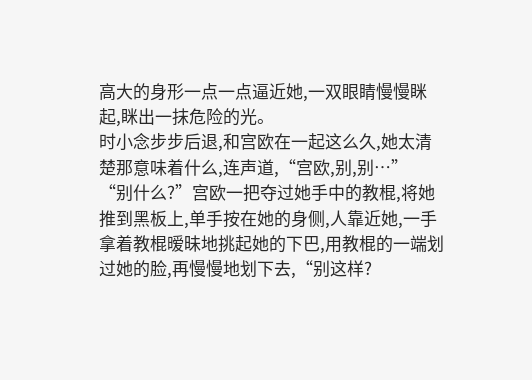高大的身形一点一点逼近她,一双眼睛慢慢眯起,眯出一抹危险的光。
时小念步步后退,和宫欧在一起这么久,她太清楚那意味着什么,连声道,“宫欧,别,别…”
“别什么?”宫欧一把夺过她手中的教棍,将她推到黑板上,单手按在她的身侧,人靠近她,一手拿着教棍暧昧地挑起她的下巴,用教棍的一端划过她的脸,再慢慢地划下去,“别这样?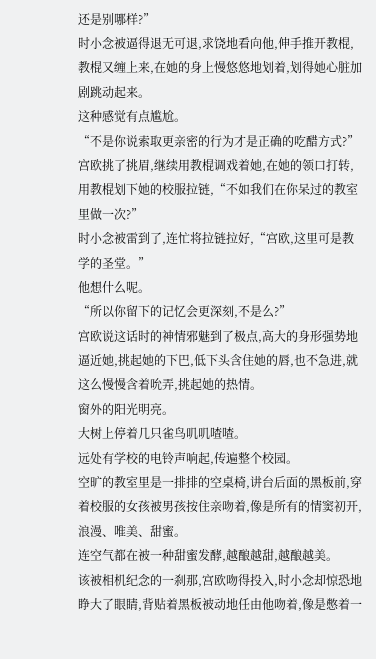还是别哪样?”
时小念被逼得退无可退,求饶地看向他,伸手推开教棍,教棍又缠上来,在她的身上慢悠悠地划着,划得她心脏加剧跳动起来。
这种感觉有点尴尬。
“不是你说索取更亲密的行为才是正确的吃醋方式?”宫欧挑了挑眉,继续用教棍调戏着她,在她的领口打转,用教棍划下她的校服拉链,“不如我们在你呆过的教室里做一次?”
时小念被雷到了,连忙将拉链拉好,“宫欧,这里可是教学的圣堂。”
他想什么呢。
“所以你留下的记忆会更深刻,不是么?”
宫欧说这话时的神情邪魅到了极点,高大的身形强势地逼近她,挑起她的下巴,低下头含住她的唇,也不急进,就这么慢慢含着吮弄,挑起她的热情。
窗外的阳光明亮。
大树上停着几只雀鸟叽叽喳喳。
远处有学校的电铃声响起,传遍整个校园。
空旷的教室里是一排排的空桌椅,讲台后面的黑板前,穿着校服的女孩被男孩按住亲吻着,像是所有的情窦初开,浪漫、唯美、甜蜜。
连空气都在被一种甜蜜发酵,越酿越甜,越酿越美。
该被相机纪念的一刹那,宫欧吻得投入,时小念却惊恐地睁大了眼睛,背贴着黑板被动地任由他吻着,像是憋着一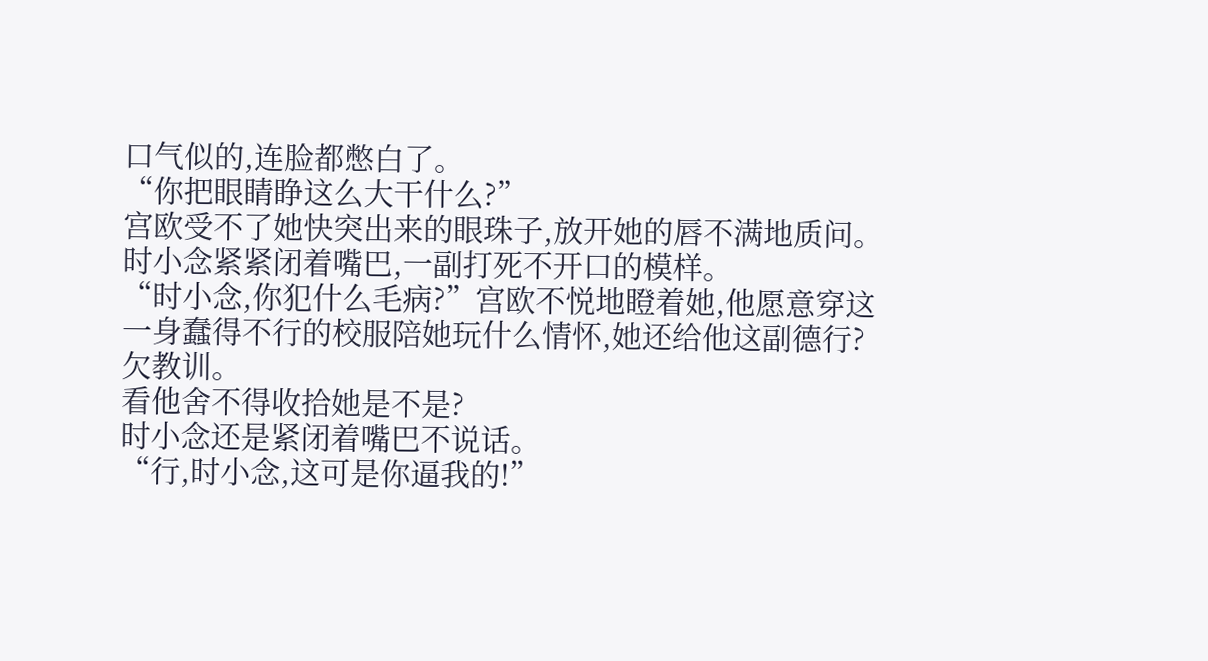口气似的,连脸都憋白了。
“你把眼睛睁这么大干什么?”
宫欧受不了她快突出来的眼珠子,放开她的唇不满地质问。
时小念紧紧闭着嘴巴,一副打死不开口的模样。
“时小念,你犯什么毛病?”宫欧不悦地瞪着她,他愿意穿这一身蠢得不行的校服陪她玩什么情怀,她还给他这副德行?
欠教训。
看他舍不得收拾她是不是?
时小念还是紧闭着嘴巴不说话。
“行,时小念,这可是你逼我的!”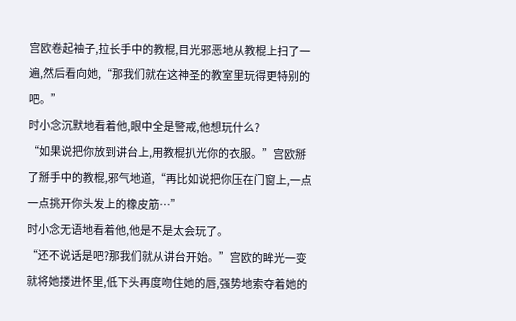宫欧卷起袖子,拉长手中的教棍,目光邪恶地从教棍上扫了一遍,然后看向她,“那我们就在这神圣的教室里玩得更特别的吧。”
时小念沉默地看着他,眼中全是警戒,他想玩什么?
“如果说把你放到讲台上,用教棍扒光你的衣服。”宫欧掰了掰手中的教棍,邪气地道,“再比如说把你压在门窗上,一点一点挑开你头发上的橡皮筋…”
时小念无语地看着他,他是不是太会玩了。
“还不说话是吧?那我们就从讲台开始。”宫欧的眸光一变就将她搂进怀里,低下头再度吻住她的唇,强势地索夺着她的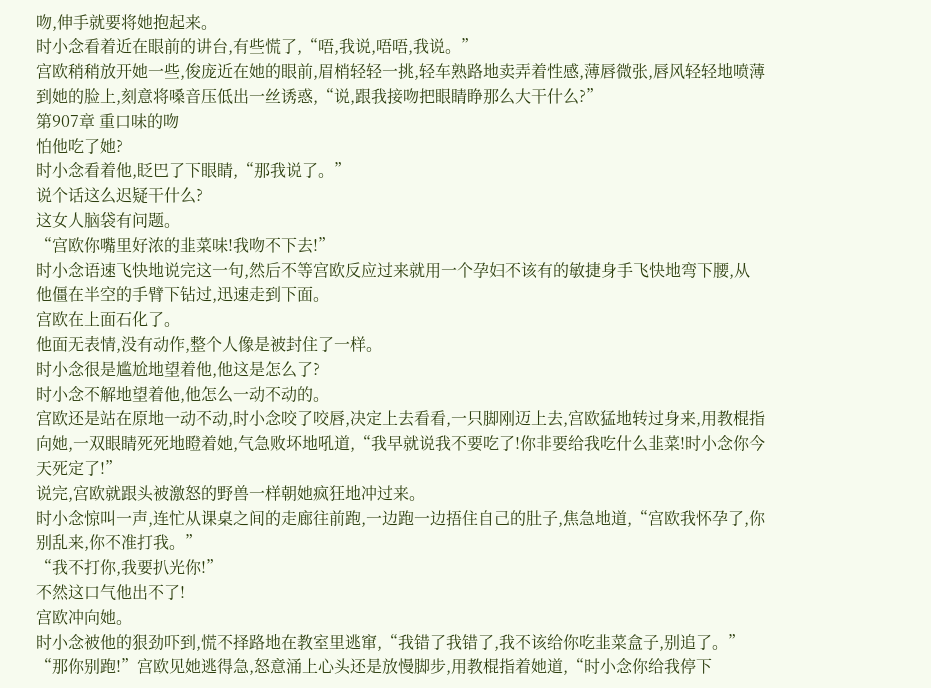吻,伸手就要将她抱起来。
时小念看着近在眼前的讲台,有些慌了,“唔,我说,唔唔,我说。”
宫欧稍稍放开她一些,俊庞近在她的眼前,眉梢轻轻一挑,轻车熟路地卖弄着性感,薄唇微张,唇风轻轻地喷薄到她的脸上,刻意将嗓音压低出一丝诱惑,“说,跟我接吻把眼睛睁那么大干什么?”
第907章 重口味的吻
怕他吃了她?
时小念看着他,眨巴了下眼睛,“那我说了。”
说个话这么迟疑干什么?
这女人脑袋有问题。
“宫欧你嘴里好浓的韭菜味!我吻不下去!”
时小念语速飞快地说完这一句,然后不等宫欧反应过来就用一个孕妇不该有的敏捷身手飞快地弯下腰,从他僵在半空的手臂下钻过,迅速走到下面。
宫欧在上面石化了。
他面无表情,没有动作,整个人像是被封住了一样。
时小念很是尴尬地望着他,他这是怎么了?
时小念不解地望着他,他怎么一动不动的。
宫欧还是站在原地一动不动,时小念咬了咬唇,决定上去看看,一只脚刚迈上去,宫欧猛地转过身来,用教棍指向她,一双眼睛死死地瞪着她,气急败坏地吼道,“我早就说我不要吃了!你非要给我吃什么韭菜!时小念你今天死定了!”
说完,宫欧就跟头被激怒的野兽一样朝她疯狂地冲过来。
时小念惊叫一声,连忙从课桌之间的走廊往前跑,一边跑一边捂住自己的肚子,焦急地道,“宫欧我怀孕了,你别乱来,你不准打我。”
“我不打你,我要扒光你!”
不然这口气他出不了!
宫欧冲向她。
时小念被他的狠劲吓到,慌不择路地在教室里逃窜,“我错了我错了,我不该给你吃韭菜盒子,别追了。”
“那你别跑!”宫欧见她逃得急,怒意涌上心头还是放慢脚步,用教棍指着她道,“时小念你给我停下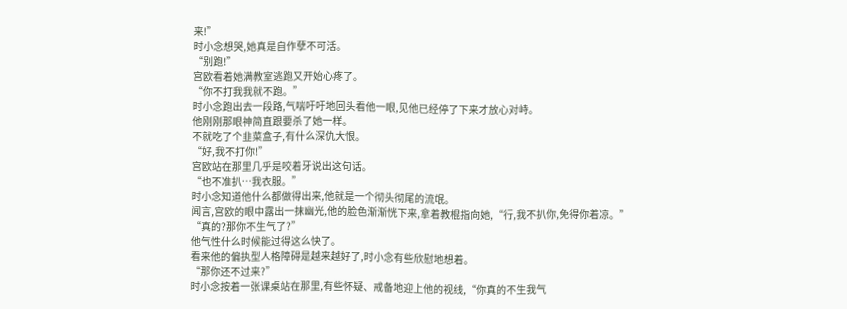来!”
时小念想哭,她真是自作孽不可活。
“别跑!”
宫欧看着她满教室逃跑又开始心疼了。
“你不打我我就不跑。”
时小念跑出去一段路,气喘吁吁地回头看他一眼,见他已经停了下来才放心对峙。
他刚刚那眼神简直跟要杀了她一样。
不就吃了个韭菜盒子,有什么深仇大恨。
“好,我不打你!”
宫欧站在那里几乎是咬着牙说出这句话。
“也不准扒…我衣服。”
时小念知道他什么都做得出来,他就是一个彻头彻尾的流氓。
闻言,宫欧的眼中露出一抹幽光,他的脸色渐渐恍下来,拿着教棍指向她,“行,我不扒你,免得你着凉。”
“真的?那你不生气了?”
他气性什么时候能过得这么快了。
看来他的偏执型人格障碍是越来越好了,时小念有些欣慰地想着。
“那你还不过来?”
时小念按着一张课桌站在那里,有些怀疑、戒备地迎上他的视线,“你真的不生我气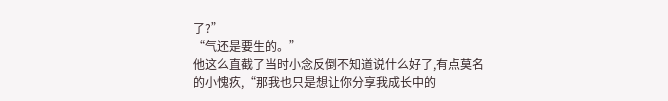了?”
“气还是要生的。”
他这么直截了当时小念反倒不知道说什么好了,有点莫名的小愧疚,“那我也只是想让你分享我成长中的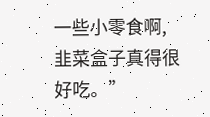一些小零食啊,韭菜盒子真得很好吃。”